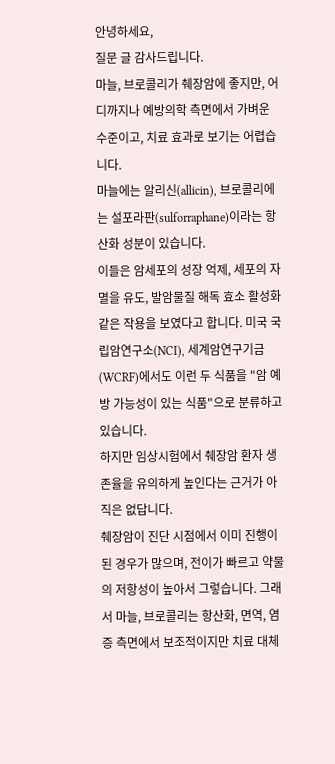안녕하세요,
질문 글 감사드립니다.
마늘, 브로콜리가 췌장암에 좋지만, 어디까지나 예방의학 측면에서 가벼운 수준이고, 치료 효과로 보기는 어렵습니다.
마늘에는 알리신(allicin), 브로콜리에는 설포라판(sulforraphane)이라는 항산화 성분이 있습니다.
이들은 암세포의 성장 억제, 세포의 자멸을 유도, 발암물질 해독 효소 활성화같은 작용을 보였다고 합니다. 미국 국립암연구소(NCI), 세계암연구기금(WCRF)에서도 이런 두 식품을 "암 예방 가능성이 있는 식품"으로 분류하고 있습니다.
하지만 임상시험에서 췌장암 환자 생존율을 유의하게 높인다는 근거가 아직은 없답니다.
췌장암이 진단 시점에서 이미 진행이 된 경우가 많으며, 전이가 빠르고 약물의 저항성이 높아서 그렇습니다. 그래서 마늘, 브로콜리는 항산화, 면역, 염증 측면에서 보조적이지만 치료 대체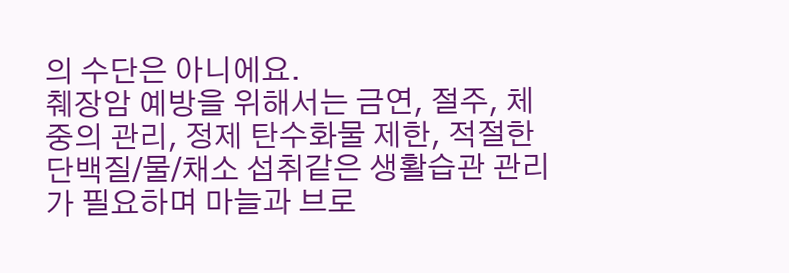의 수단은 아니에요.
췌장암 예방을 위해서는 금연, 절주, 체중의 관리, 정제 탄수화물 제한, 적절한 단백질/물/채소 섭취같은 생활습관 관리가 필요하며 마늘과 브로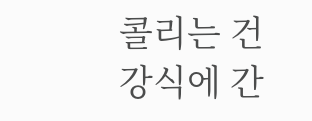콜리는 건강식에 간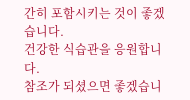간히 포함시키는 것이 좋겠습니다.
건강한 식습관을 응원합니다.
참조가 되셨으면 좋겠습니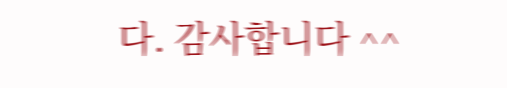다. 감사합니다 ^^